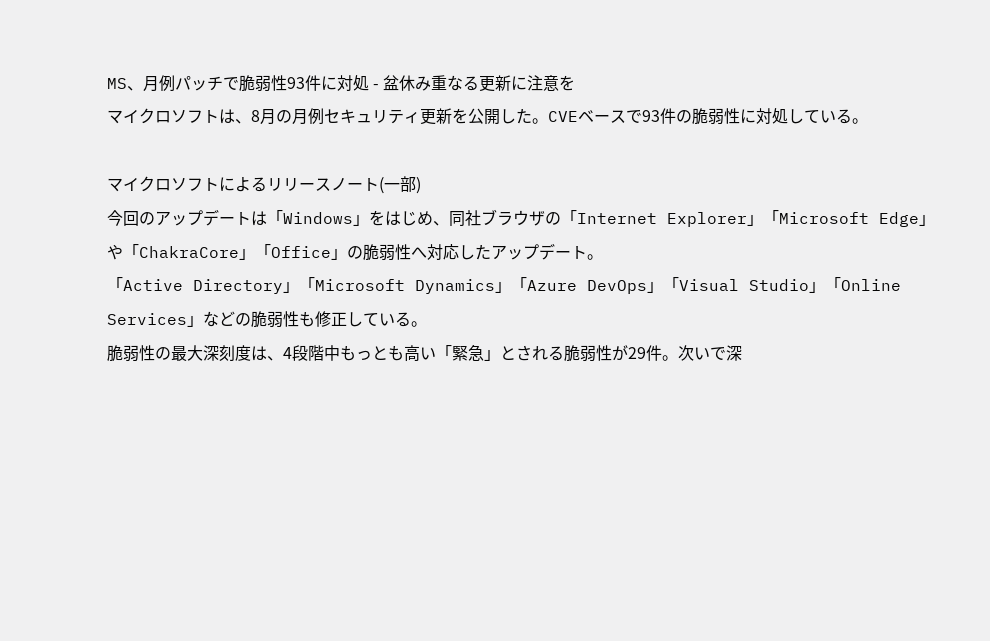MS、月例パッチで脆弱性93件に対処 - 盆休み重なる更新に注意を
マイクロソフトは、8月の月例セキュリティ更新を公開した。CVEベースで93件の脆弱性に対処している。

マイクロソフトによるリリースノート(一部)
今回のアップデートは「Windows」をはじめ、同社ブラウザの「Internet Explorer」「Microsoft Edge」や「ChakraCore」「Office」の脆弱性へ対応したアップデート。
「Active Directory」「Microsoft Dynamics」「Azure DevOps」「Visual Studio」「Online Services」などの脆弱性も修正している。
脆弱性の最大深刻度は、4段階中もっとも高い「緊急」とされる脆弱性が29件。次いで深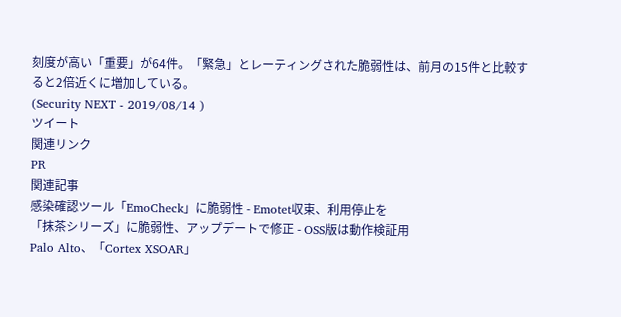刻度が高い「重要」が64件。「緊急」とレーティングされた脆弱性は、前月の15件と比較すると2倍近くに増加している。
(Security NEXT - 2019/08/14 )
ツイート
関連リンク
PR
関連記事
感染確認ツール「EmoCheck」に脆弱性 - Emotet収束、利用停止を
「抹茶シリーズ」に脆弱性、アップデートで修正 - OSS版は動作検証用
Palo Alto、「Cortex XSOAR」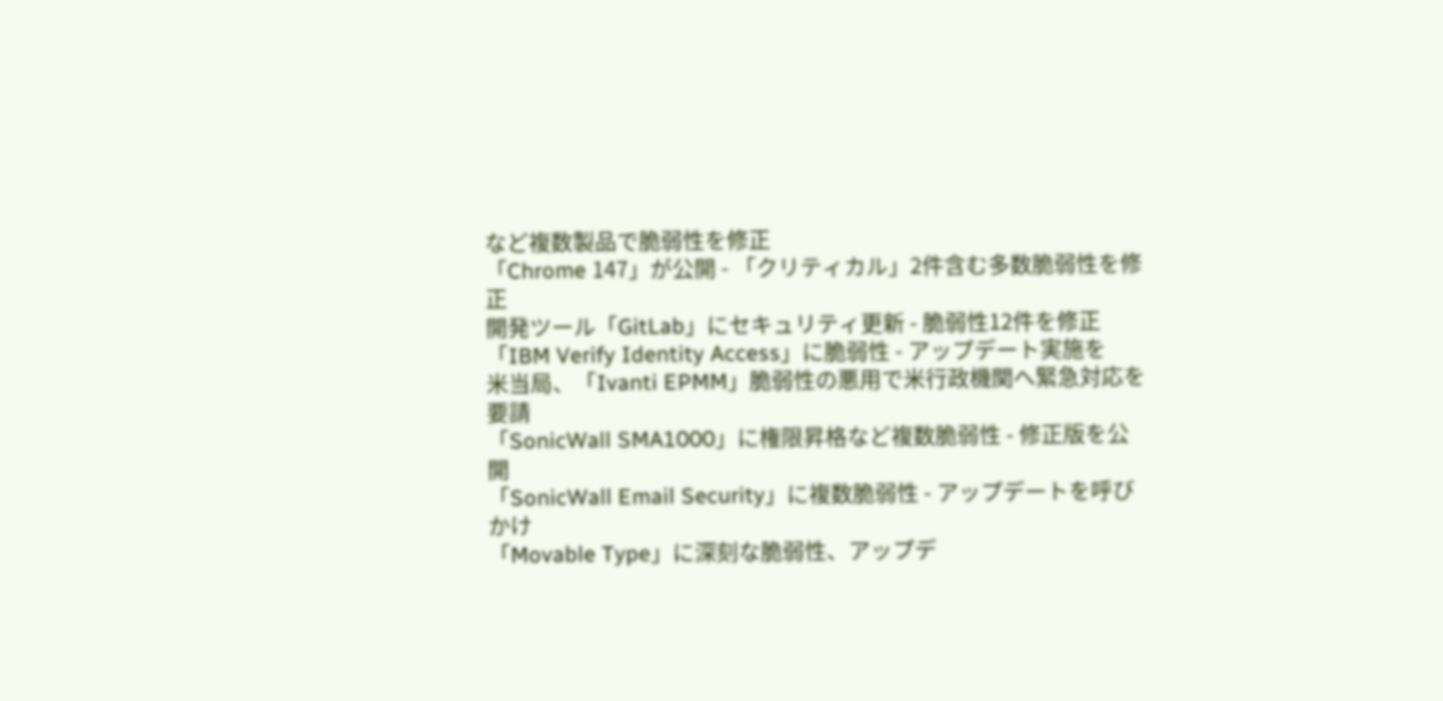など複数製品で脆弱性を修正
「Chrome 147」が公開 - 「クリティカル」2件含む多数脆弱性を修正
開発ツール「GitLab」にセキュリティ更新 - 脆弱性12件を修正
「IBM Verify Identity Access」に脆弱性 - アップデート実施を
米当局、「Ivanti EPMM」脆弱性の悪用で米行政機関へ緊急対応を要請
「SonicWall SMA1000」に権限昇格など複数脆弱性 - 修正版を公開
「SonicWall Email Security」に複数脆弱性 - アップデートを呼びかけ
「Movable Type」に深刻な脆弱性、アップデ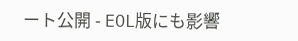ート公開 - EOL版にも影響